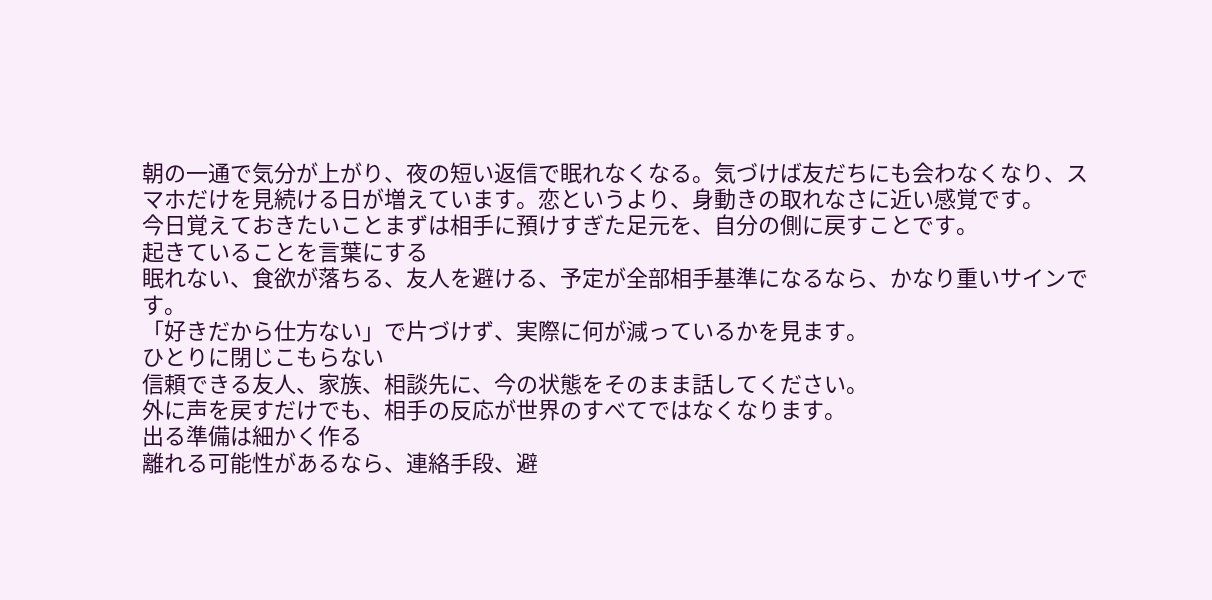朝の一通で気分が上がり、夜の短い返信で眠れなくなる。気づけば友だちにも会わなくなり、スマホだけを見続ける日が増えています。恋というより、身動きの取れなさに近い感覚です。
今日覚えておきたいことまずは相手に預けすぎた足元を、自分の側に戻すことです。
起きていることを言葉にする
眠れない、食欲が落ちる、友人を避ける、予定が全部相手基準になるなら、かなり重いサインです。
「好きだから仕方ない」で片づけず、実際に何が減っているかを見ます。
ひとりに閉じこもらない
信頼できる友人、家族、相談先に、今の状態をそのまま話してください。
外に声を戻すだけでも、相手の反応が世界のすべてではなくなります。
出る準備は細かく作る
離れる可能性があるなら、連絡手段、避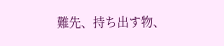難先、持ち出す物、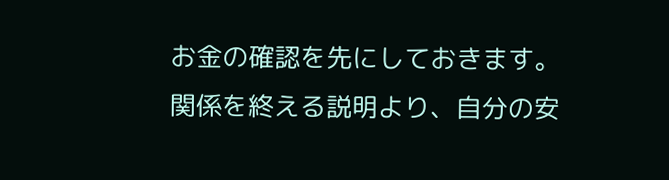お金の確認を先にしておきます。
関係を終える説明より、自分の安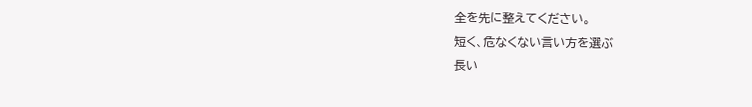全を先に整えてください。
短く、危なくない言い方を選ぶ
長い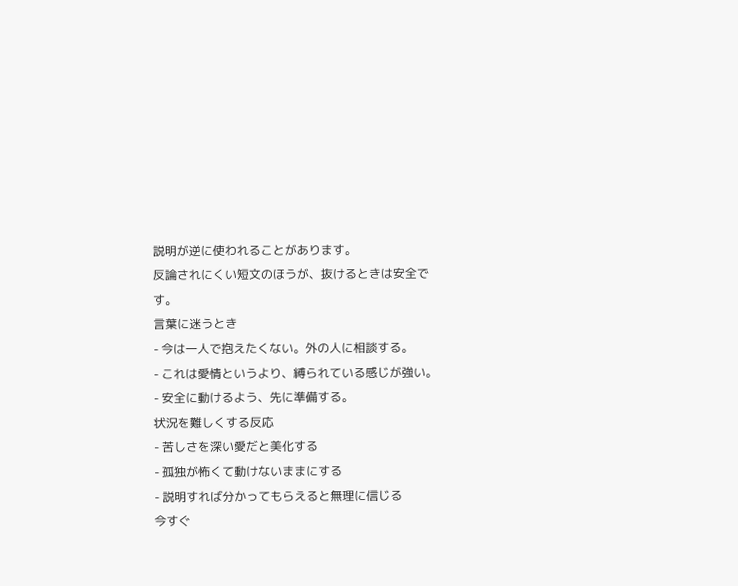説明が逆に使われることがあります。
反論されにくい短文のほうが、抜けるときは安全です。
言葉に迷うとき
- 今は一人で抱えたくない。外の人に相談する。
- これは愛情というより、縛られている感じが強い。
- 安全に動けるよう、先に準備する。
状況を難しくする反応
- 苦しさを深い愛だと美化する
- 孤独が怖くて動けないままにする
- 説明すれば分かってもらえると無理に信じる
今すぐ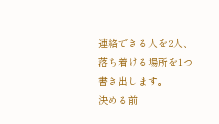連絡できる人を2人、落ち着ける場所を1つ書き出します。
決める前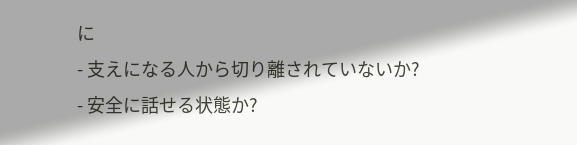に
- 支えになる人から切り離されていないか?
- 安全に話せる状態か?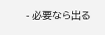- 必要なら出る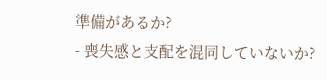準備があるか?
- 喪失感と支配を混同していないか?